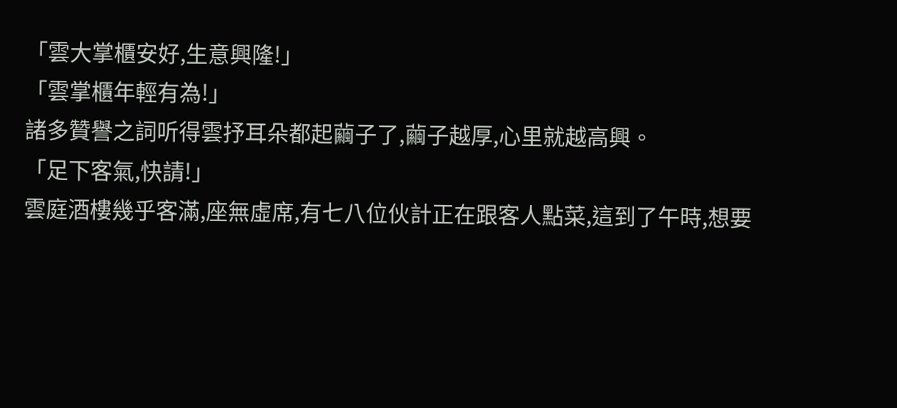「雲大掌櫃安好,生意興隆!」
「雲掌櫃年輕有為!」
諸多贊譽之詞听得雲抒耳朵都起繭子了,繭子越厚,心里就越高興。
「足下客氣,快請!」
雲庭酒樓幾乎客滿,座無虛席,有七八位伙計正在跟客人點菜,這到了午時,想要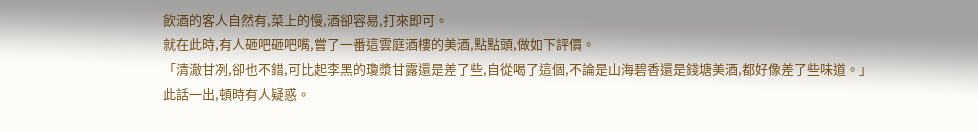飲酒的客人自然有,菜上的慢,酒卻容易,打來即可。
就在此時,有人砸吧砸吧嘴,嘗了一番這雲庭酒樓的美酒,點點頭,做如下評價。
「清澈甘冽,卻也不錯,可比起李黑的瓊漿甘露還是差了些,自從喝了這個,不論是山海碧香還是錢塘美酒,都好像差了些味道。」
此話一出,頓時有人疑惑。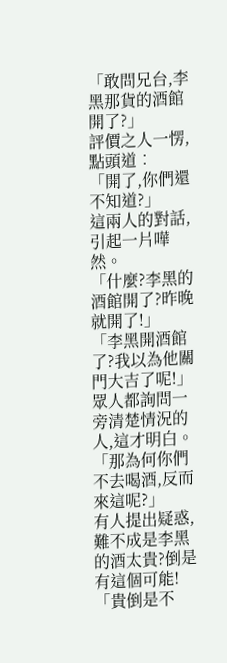「敢問兄台,李黑那貨的酒館開了?」
評價之人一愣,點頭道︰
「開了,你們還不知道?」
這兩人的對話,引起一片嘩然。
「什麼?李黑的酒館開了?昨晚就開了!」
「李黑開酒館了?我以為他關門大吉了呢!」
眾人都詢問一旁清楚情況的人,這才明白。
「那為何你們不去喝酒,反而來這呢?」
有人提出疑惑,難不成是李黑的酒太貴?倒是有這個可能!
「貴倒是不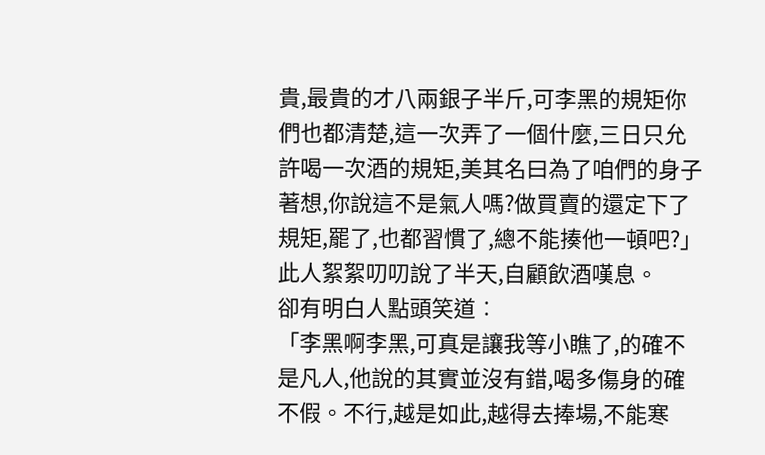貴,最貴的才八兩銀子半斤,可李黑的規矩你們也都清楚,這一次弄了一個什麼,三日只允許喝一次酒的規矩,美其名曰為了咱們的身子著想,你說這不是氣人嗎?做買賣的還定下了規矩,罷了,也都習慣了,總不能揍他一頓吧?」
此人絮絮叨叨說了半天,自顧飲酒嘆息。
卻有明白人點頭笑道︰
「李黑啊李黑,可真是讓我等小瞧了,的確不是凡人,他說的其實並沒有錯,喝多傷身的確不假。不行,越是如此,越得去捧場,不能寒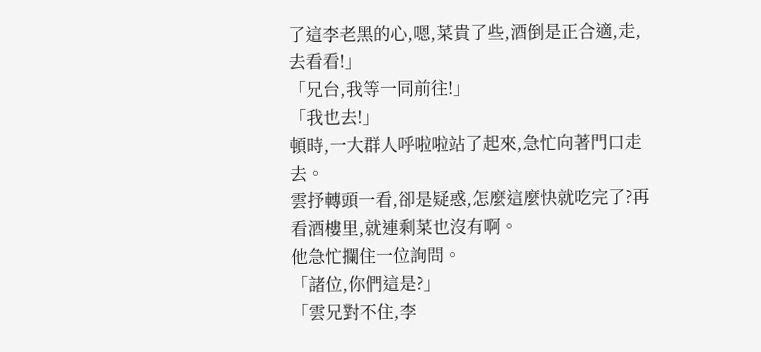了這李老黑的心,嗯,菜貴了些,酒倒是正合適,走,去看看!」
「兄台,我等一同前往!」
「我也去!」
頓時,一大群人呼啦啦站了起來,急忙向著門口走去。
雲抒轉頭一看,卻是疑惑,怎麼這麼快就吃完了?再看酒樓里,就連剩菜也沒有啊。
他急忙攔住一位詢問。
「諸位,你們這是?」
「雲兄對不住,李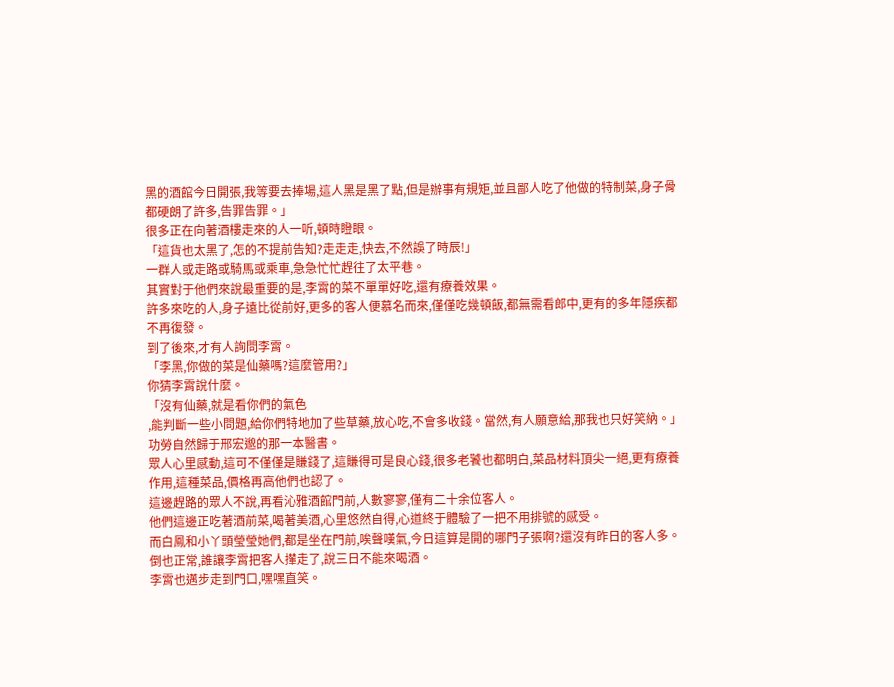黑的酒館今日開張,我等要去捧場,這人黑是黑了點,但是辦事有規矩,並且鄙人吃了他做的特制菜,身子骨都硬朗了許多,告罪告罪。」
很多正在向著酒樓走來的人一听,頓時瞪眼。
「這貨也太黑了,怎的不提前告知?走走走,快去,不然誤了時辰!」
一群人或走路或騎馬或乘車,急急忙忙趕往了太平巷。
其實對于他們來說最重要的是,李霄的菜不單單好吃,還有療養效果。
許多來吃的人,身子遠比從前好,更多的客人便慕名而來,僅僅吃幾頓飯,都無需看郎中,更有的多年隱疾都不再復發。
到了後來,才有人詢問李霄。
「李黑,你做的菜是仙藥嗎?這麼管用?」
你猜李霄說什麼。
「沒有仙藥,就是看你們的氣色
,能判斷一些小問題,給你們特地加了些草藥,放心吃,不會多收錢。當然,有人願意給,那我也只好笑納。」
功勞自然歸于邢宏邈的那一本醫書。
眾人心里感動,這可不僅僅是賺錢了,這賺得可是良心錢,很多老饕也都明白,菜品材料頂尖一絕,更有療養作用,這種菜品,價格再高他們也認了。
這邊趕路的眾人不說,再看沁雅酒館門前,人數寥寥,僅有二十余位客人。
他們這邊正吃著酒前菜,喝著美酒,心里悠然自得,心道終于體驗了一把不用排號的感受。
而白鳳和小丫頭瑩瑩她們,都是坐在門前,唉聲嘆氣,今日這算是開的哪門子張啊?還沒有昨日的客人多。
倒也正常,誰讓李霄把客人攆走了,說三日不能來喝酒。
李霄也邁步走到門口,嘿嘿直笑。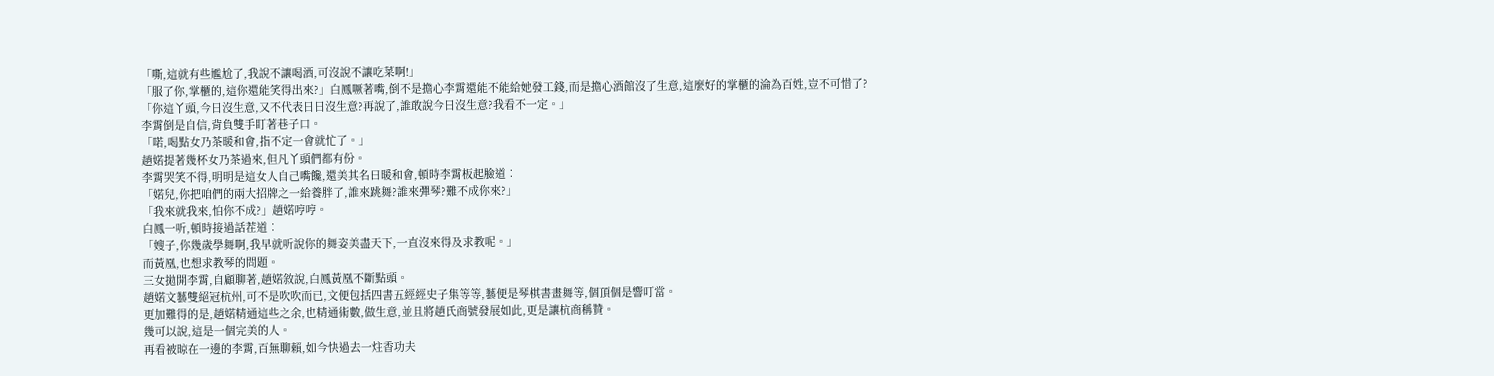「嘶,這就有些尷尬了,我說不讓喝酒,可沒說不讓吃菜啊!」
「服了你,掌櫃的,這你還能笑得出來?」白鳳噘著嘴,倒不是擔心李霄還能不能給她發工錢,而是擔心酒館沒了生意,這麼好的掌櫃的淪為百姓,豈不可惜了?
「你這丫頭,今日沒生意,又不代表日日沒生意?再說了,誰敢說今日沒生意?我看不一定。」
李霄倒是自信,背負雙手盯著巷子口。
「喏,喝點女乃茶暖和會,指不定一會就忙了。」
趙婼提著幾杯女乃茶過來,但凡丫頭們都有份。
李霄哭笑不得,明明是這女人自己嘴饞,還美其名曰暖和會,頓時李霄板起臉道︰
「婼兒,你把咱們的兩大招牌之一給養胖了,誰來跳舞?誰來彈琴?難不成你來?」
「我來就我來,怕你不成?」趙婼哼哼。
白鳳一听,頓時接過話茬道︰
「嫂子,你幾歲學舞啊,我早就听說你的舞姿美盡天下,一直沒來得及求教呢。」
而黃凰,也想求教琴的問題。
三女拋開李霄,自顧聊著,趙婼敘說,白鳳黃凰不斷點頭。
趙婼文藝雙絕冠杭州,可不是吹吹而已,文便包括四書五經經史子集等等,藝便是琴棋書畫舞等,個頂個是響叮當。
更加難得的是,趙婼精通這些之余,也精通術數,做生意,並且將趙氏商號發展如此,更是讓杭商稱贊。
幾可以說,這是一個完美的人。
再看被晾在一邊的李霄,百無聊賴,如今快過去一炷香功夫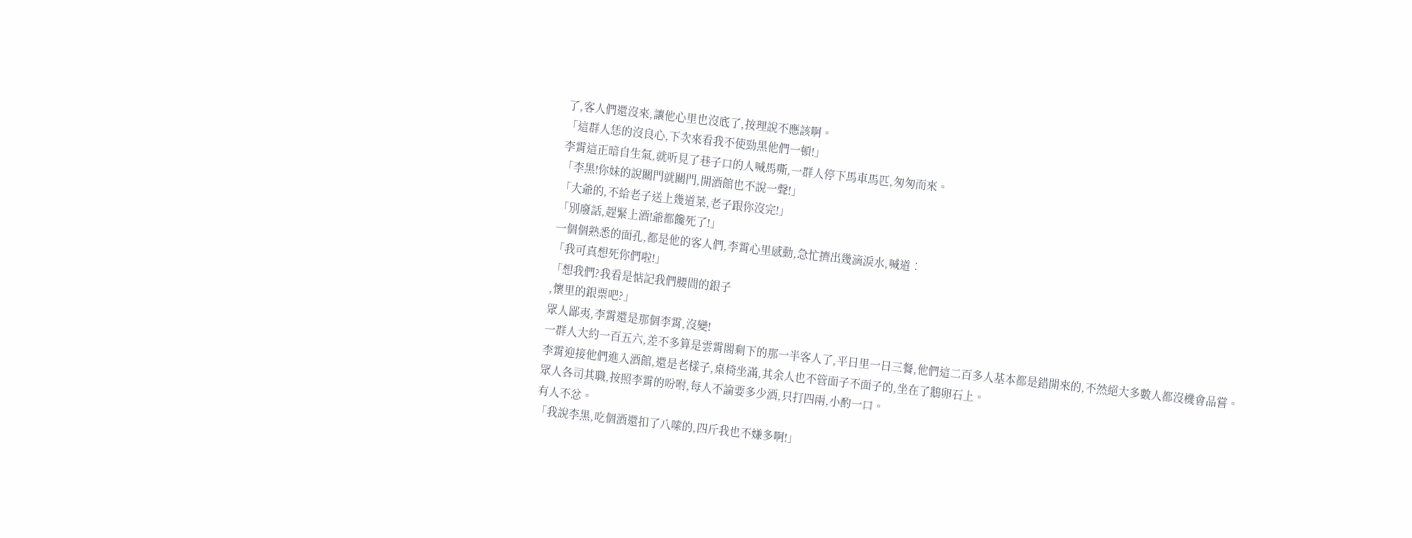了,客人們還沒來,讓他心里也沒底了,按理說不應該啊。
「這群人恁的沒良心,下次來看我不使勁黑他們一頓!」
李霄這正暗自生氣,就听見了巷子口的人喊馬嘶,一群人停下馬車馬匹,匆匆而來。
「李黑!你妹的說關門就關門,開酒館也不說一聲!」
「大爺的,不給老子送上幾道菜,老子跟你沒完!」
「別廢話,趕緊上酒!爺都饞死了!」
一個個熟悉的面孔,都是他的客人們,李霄心里感動,急忙擠出幾滴淚水,喊道︰
「我可真想死你們啦!」
「想我們?我看是惦記我們腰間的銀子
,懷里的銀票吧?」
眾人鄙夷,李霄還是那個李霄,沒變!
一群人大約一百五六,差不多算是雲霄閣剩下的那一半客人了,平日里一日三餐,他們這二百多人基本都是錯開來的,不然絕大多數人都沒機會品嘗。
李霄迎接他們進入酒館,還是老樣子,桌椅坐滿,其余人也不管面子不面子的,坐在了鵝卵石上。
眾人各司其職,按照李霄的吩咐,每人不論要多少酒,只打四兩,小酌一口。
有人不忿。
「我說李黑,吃個酒還扣了八嗦的,四斤我也不嫌多啊!」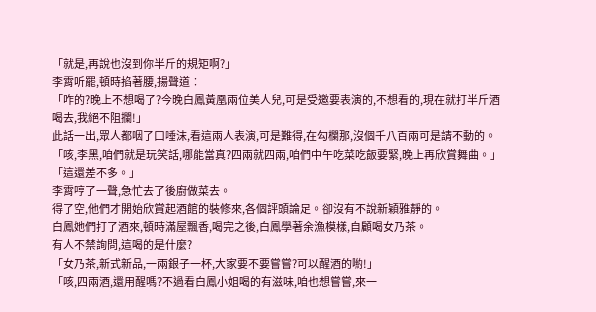「就是,再說也沒到你半斤的規矩啊?」
李霄听罷,頓時掐著腰,揚聲道︰
「咋的?晚上不想喝了?今晚白鳳黃凰兩位美人兒,可是受邀要表演的,不想看的,現在就打半斤酒喝去,我絕不阻攔!」
此話一出,眾人都咽了口唾沫,看這兩人表演,可是難得,在勾欄那,沒個千八百兩可是請不動的。
「咳,李黑,咱們就是玩笑話,哪能當真?四兩就四兩,咱們中午吃菜吃飯要緊,晚上再欣賞舞曲。」
「這還差不多。」
李霄哼了一聲,急忙去了後廚做菜去。
得了空,他們才開始欣賞起酒館的裝修來,各個評頭論足。卻沒有不說新穎雅靜的。
白鳳她們打了酒來,頓時滿屋飄香,喝完之後,白鳳學著余漁模樣,自顧喝女乃茶。
有人不禁詢問,這喝的是什麼?
「女乃茶,新式新品,一兩銀子一杯,大家要不要嘗嘗?可以醒酒的喲!」
「咳,四兩酒,還用醒嗎?不過看白鳳小姐喝的有滋味,咱也想嘗嘗,來一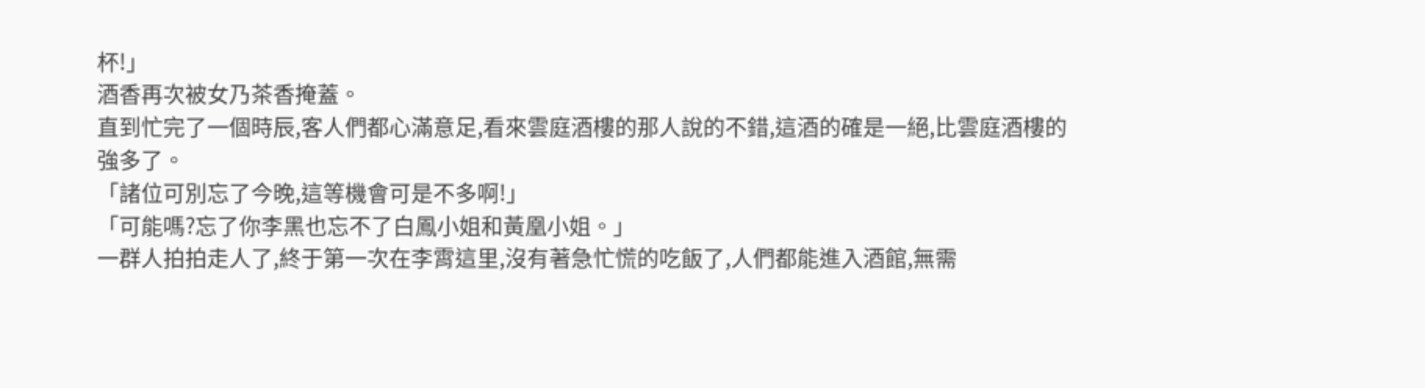杯!」
酒香再次被女乃茶香掩蓋。
直到忙完了一個時辰,客人們都心滿意足,看來雲庭酒樓的那人說的不錯,這酒的確是一絕,比雲庭酒樓的強多了。
「諸位可別忘了今晚,這等機會可是不多啊!」
「可能嗎?忘了你李黑也忘不了白鳳小姐和黃凰小姐。」
一群人拍拍走人了,終于第一次在李霄這里,沒有著急忙慌的吃飯了,人們都能進入酒館,無需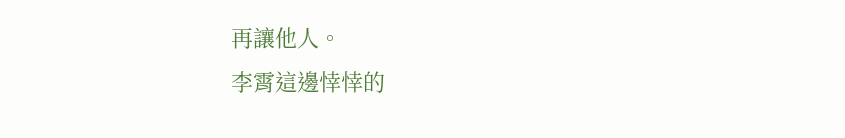再讓他人。
李霄這邊悻悻的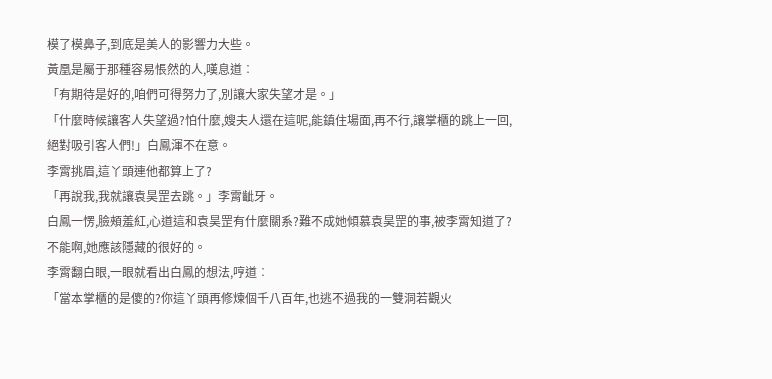模了模鼻子,到底是美人的影響力大些。
黃凰是屬于那種容易悵然的人,嘆息道︰
「有期待是好的,咱們可得努力了,別讓大家失望才是。」
「什麼時候讓客人失望過?怕什麼,嫂夫人還在這呢,能鎮住場面,再不行,讓掌櫃的跳上一回,絕對吸引客人們!」白鳳渾不在意。
李霄挑眉,這丫頭連他都算上了?
「再說我,我就讓袁昊罡去跳。」李霄齜牙。
白鳳一愣,臉頰羞紅,心道這和袁昊罡有什麼關系?難不成她傾慕袁昊罡的事,被李霄知道了?不能啊,她應該隱藏的很好的。
李霄翻白眼,一眼就看出白鳳的想法,哼道︰
「當本掌櫃的是傻的?你這丫頭再修煉個千八百年,也逃不過我的一雙洞若觀火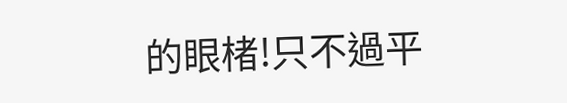的眼楮!只不過平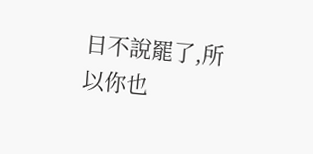日不說罷了,所以你也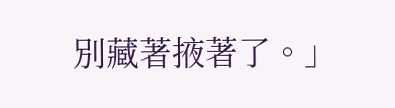別藏著掖著了。」